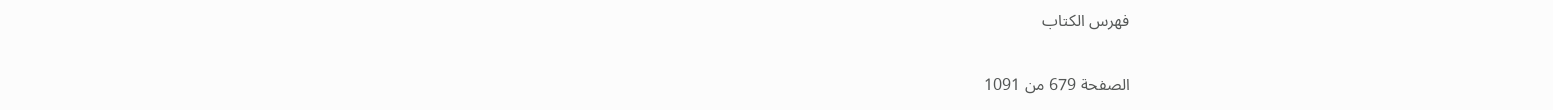فهرس الكتاب

الصفحة 679 من 1091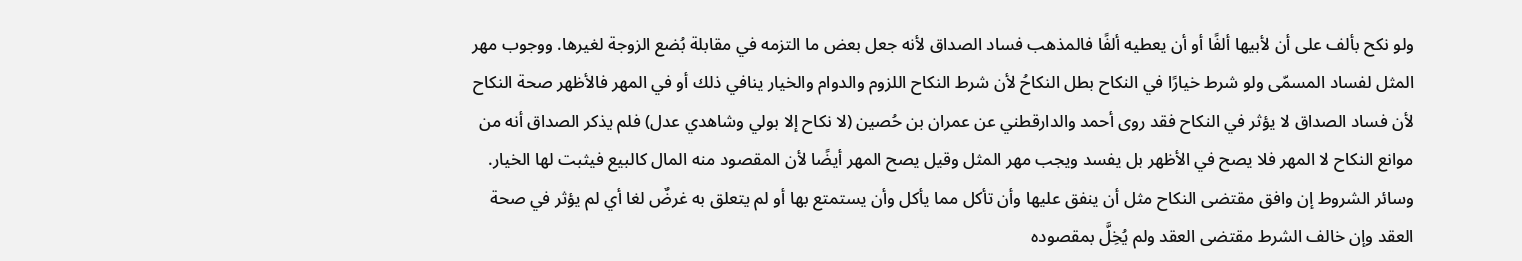ولو نكح بألف على أن لأبيها ألفًا أو أن يعطيه ألفًا فالمذهب فساد الصداق لأنه جعل بعض ما التزمه في مقابلة بُضع الزوجة لغيرها. ووجوب مهر المثل لفساد المسمّى ولو شرط خيارًا في النكاح بطل النكاحُ لأن شرط النكاح اللزوم والدوام والخيار ينافي ذلك أو في المهر فالأظهر صحة النكاح لأن فساد الصداق لا يؤثر في النكاح فقد روى أحمد والدارقطني عن عمران بن حُصين (لا نكاح إلا بولي وشاهدي عدل) فلم يذكر الصداق أنه من موانع النكاح لا المهر فلا يصح في الأظهر بل يفسد ويجب مهر المثل وقيل يصح المهر أيضًا لأن المقصود منه المال كالبيع فيثبت لها الخيار. وسائر الشروط إن وافق مقتضى النكاح مثل أن ينفق عليها وأن تأكل مما يأكل وأن يستمتع بها أو لم يتعلق به غرضٌ لغا أي لم يؤثر في صحة العقد وإن خالف الشرط مقتضى العقد ولم يُخِلَّ بمقصوده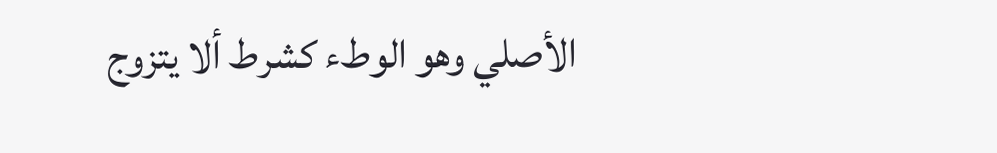الأصلي وهو الوطء كشرط ألا يتزوج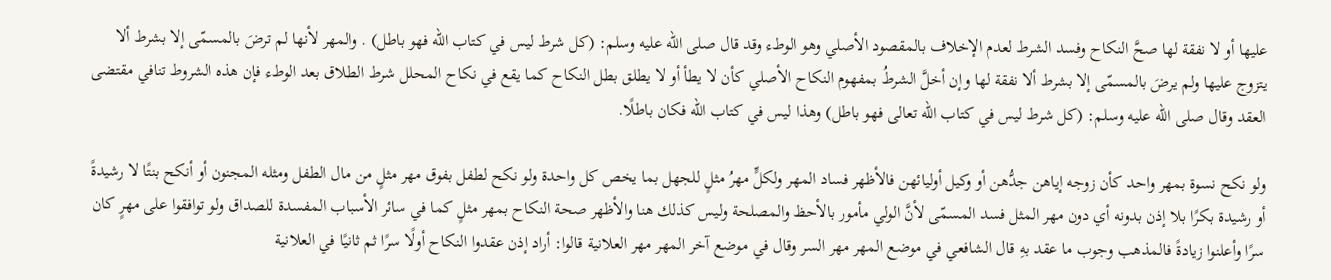عليها أو لا نفقة لها صحَّ النكاح وفسد الشرط لعدم الإخلاف بالمقصود الأصلي وهو الوطء وقد قال صلى الله عليه وسلم: (كل شرط ليس في كتاب الله فهو باطل) . والمهر لأنها لم ترضَ بالمسمّى إلا بشرط ألا يتزوج عليها ولم يرضَ بالمسمّى إلا بشرط ألا نفقة لها وإن أخلَّ الشرطُ بمفهوم النكاح الأصلي كأن لا يطأ أو لا يطلق بطل النكاح كما يقع في نكاح المحلل شرط الطلاق بعد الوطء فإن هذه الشروط تنافي مقتضى العقد وقال صلى الله عليه وسلم: (كل شرط ليس في كتاب الله تعالى فهو باطل) وهذا ليس في كتاب الله فكان باطلًا.

ولو نكح نسوة بمهر واحد كأن زوجه إياهن جدُّهن أو وكيل أوليائهن فالأظهر فساد المهر ولكلٍّ مهرُ مثلٍ للجهل بما يخص كل واحدة ولو نكح لطفل بفوق مهر مثلٍ من مال الطفل ومثله المجنون أو أنكح بنتًا لا رشيدةً أو رشيدة بكرًا بلا إذن بدونه أي دون مهر المثل فسد المسمّى لأنَّ الولي مأمور بالأحظ والمصلحة وليس كذلك هنا والأظهر صحة النكاح بمهر مثلٍ كما في سائر الأسباب المفسدة للصداق ولو توافقوا على مهرٍ كان سرًا وأعلنوا زيادةً فالمذهب وجوب ما عقد بهِ قال الشافعي في موضع المهر مهر السر وقال في موضع آخر المهر مهر العلانية قالوا: أراد إذن عقدوا النكاح أولًا سرًا ثم ثانيًا في العلانية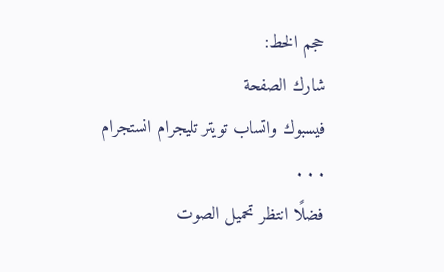حجم الخط:
شارك الصفحة
فيسبوك واتساب تويتر تليجرام انستجرام
. . .
فضلًا انتظر تحميل الصوت